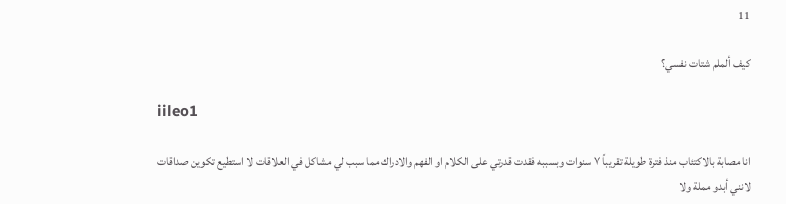11

كيف ألملم شتات نفسي؟

iileo1

انا مصابة بالاكتئاب منذ فترة طويلة تقريباً ٧ سنوات وبسببه فقدت قدرتي على الكلام او الفهم والادراك مما سبب لي مشاكل في العلاقات لا استطيع تكوين صداقات لانني أبدو مملة ولا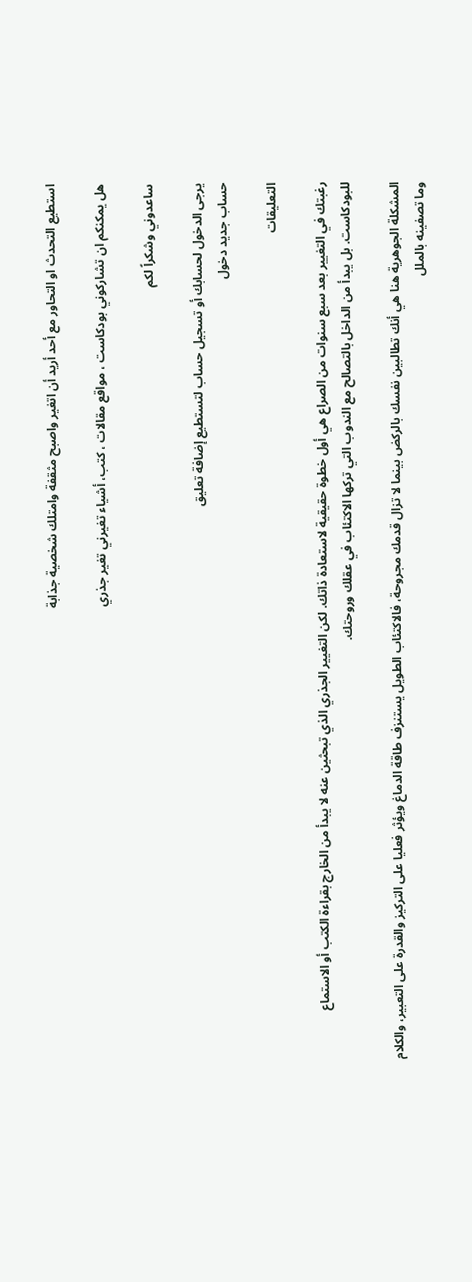استطيع التحدث او التحاور مع أحد أريد أن اتغير واصبح مثقفة وامتلك شخصية جذابة

هل يمكنكم ان تشاركوني بودكاست ، مواقع مقالات ، كتب، أشياء تغيرني تغير جذري

ساعدوني وشكراً لكم

يرجى الدخول لحسابك أو تسجيل حساب لتستطيع إضافة تعليق
حساب جديد دخول

التعليقات

رغبتك في التغيير بعد سبع سنوات من الصراع هي أول خطوة حقيقية لاستعادة ذاتك. لكن التغيير الجذري الذي تبحثين عنه لا يبدأ من الخارج بقراءة الكتب أو الاستماع للبودكاست. بل يبدأ من الداخل بالتصالح مع الندوب التي تركها الاكتئاب في عقلك وروحتك.

المشكلة الجوهرية هنا هي أنك تطالبين نفسك بالركض بينما لا تزال قدمك مجروحة، فالاكتئاب الطويل يستنزف طاقة الدماغ ويؤثر فعليا على التركيز والقدرة على التعبير، والكلام وما تصفينه بالملل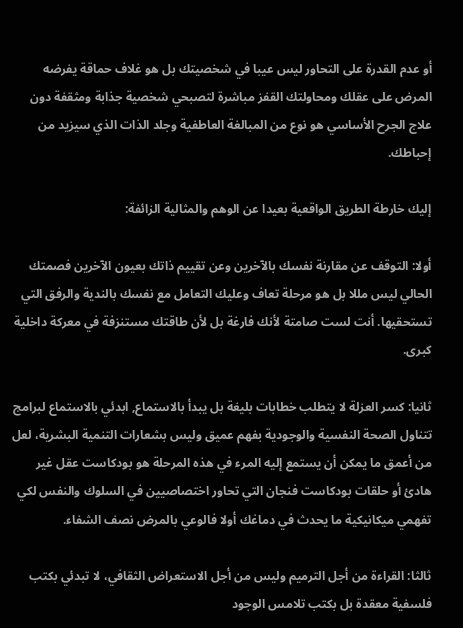أو عدم القدرة على التحاور ليس عيبا في شخصيتك بل هو غلاف حماقة يفرضه المرض على عقلك ومحاولتك القفز مباشرة لتصبحي شخصية جذابة ومثقفة دون علاج الجرح الأساسي هو نوع من المبالغة العاطفية وجلد الذات الذي سيزيد من إحباطك.

إليك خارطة الطريق الواقعية بعيدا عن الوهم والمثالية الزائفة:

أولا: التوقف عن مقارنة نفسك بالآخرين وعن تقييم ذاتك بعيون الآخرين فصمتك الحالي ليس مللا بل هو مرحلة تعاف وعليك التعامل مع نفسك بالندية والرفق التي تستحقيها. أنت لست صامتة لأنك فارغة بل لأن طاقتك مستنزفة في معركة داخلية كبرى.

ثانيا: كسر العزلة لا يتطلب خطابات بليغة بل يبدأ بالاستماع, ابدئي بالاستماع لبرامج تتناول الصحة النفسية والوجودية بفهم عميق وليس بشعارات التنمية البشرية، لعل من أعمق ما يمكن أن يستمع إليه المرء في هذه المرحلة هو بودكاست عقل غير هادئ أو حلقات بودكاست فنجان التي تحاور اختصاصيين في السلوك والنفس لكي تفهمي ميكانيكية ما يحدث في دماغك أولا فالوعي بالمرض نصف الشفاء.

ثالثا: القراءة من أجل الترميم وليس من أجل الاستعراض الثقافي، لا تبدئي بكتب فلسفية معقدة بل بكتب تلامس الوجود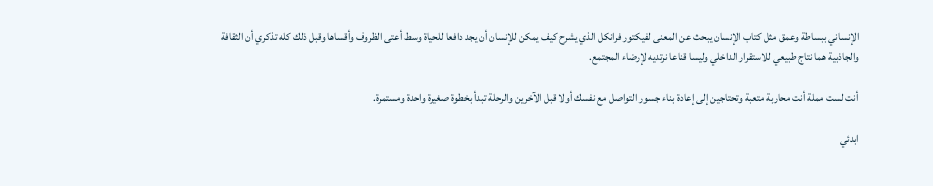الإنساني ببساطة وعمق مثل كتاب الإنسان يبحث عن المعنى لفيكتور فرانكل الذي يشرح كيف يمكن للإنسان أن يجد دافعا للحياة وسط أعتى الظروف وأقساها وقبل ذلك كله تذكري أن الثقافة والجاذبية هما نتاج طبيعي للاستقرار الداخلي وليسا قناعا نرتديه لإرضاء المجتمع.

أنت لست مملة أنت محاربة متعبة وتحتاجين إلى إعادة بناء جسور التواصل مع نفسك أولا قبل الآخرين والرحلة تبدأ بخطوة صغيرة واحدة ومستمرة.

ابدئي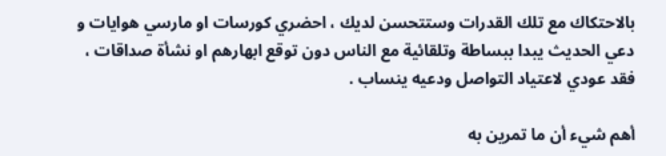بالاحتكاك مع تلك القدرات وستتحسن لديك ، احضري كورسات او مارسي هوايات و دعي الحديث يبدا ببساطة وتلقائية مع الناس دون توقع ابهارهم او نشأة صداقات ، فقد عودي لاعتياد التواصل ودعيه ينساب .

أهم شيء أن ما تمرين به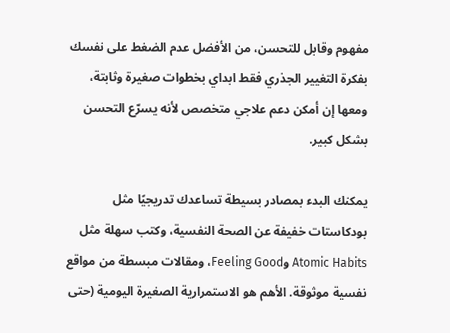مفهوم وقابل للتحسن، من الأفضل عدم الضغط على نفسك بفكرة التغيير الجذري فقط ابداي بخطوات صغيرة وثابتة، ومعها إن أمكن دعم علاجي متخصص لأنه يسرّع التحسن بشكل كبير.

يمكنك البدء بمصادر بسيطة تساعدك تدريجيًا مثل بودكاستات خفيفة عن الصحة النفسية، وكتب سهلة مثل Atomic Habits وFeeling Good، ومقالات مبسطة من مواقع نفسية موثوقة. الأهم هو الاستمرارية الصغيرة اليومية (حتى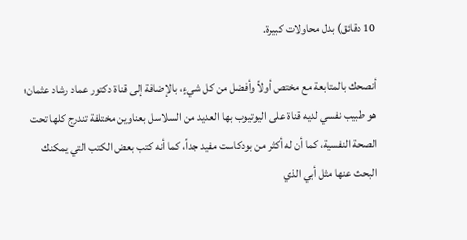10 دقائق) بدل محاولات كبيرة.

أنصحك بالمتابعة مع مختص أولاً وأفضل من كل شيءٍ، بالإضافة إلى قناة دكتور عماد رشاد عثمان؛ هو طبيب نفسي لديه قناة على اليوتيوب بها العديد من السلاسل بعناوين مختلفة تندرج كلها تحت الصحة النفسية، كما أن له أكثر من بودكاست مفيد جداً، كما أنه كتب بعض الكتب التي يمكنك البحث عنها مثل أبي الذي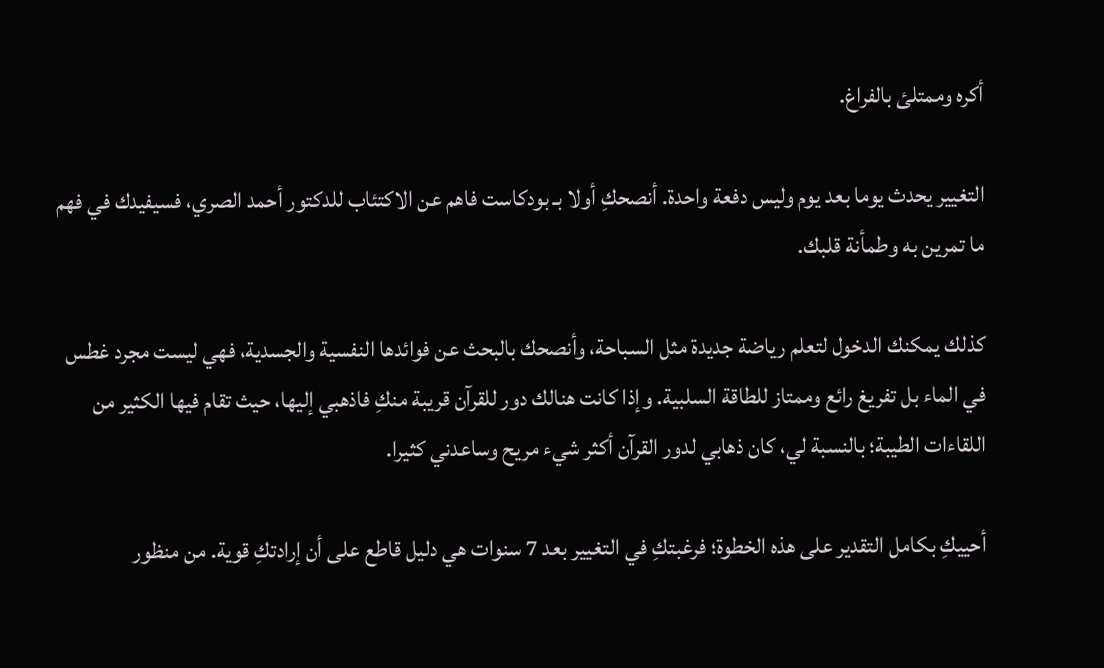أكره وممتلئ بالفراغ.

التغيير يحدث يوما بعد يوم وليس دفعة واحدة. أنصحكِ أولا بـ بودكاست فاهم عن الاكتئاب للدكتور أحمد الصري، فسيفيدك في فهم ما تمرين به وطمأنة قلبك.

كذلك يمكنك الدخول لتعلم رياضة جديدة مثل السباحة، وأنصحك بالبحث عن فوائدها النفسية والجسدية، فهي ليست مجرد غطس في الماء بل تفريغ رائع وممتاز للطاقة السلبية. وإذا كانت هنالك دور للقرآن قريبة منكِ فاذهبي إليها، حيث تقام فيها الكثير من اللقاءات الطيبة؛ بالنسبة لي، كان ذهابي لدور القرآن أكثر شيء مريح وساعدني كثيرا.

أحييكِ بكامل التقدير على هذه الخطوة؛ فرغبتكِ في التغيير بعد 7 سنوات هي دليل قاطع على أن إرادتكِ قوية. من منظور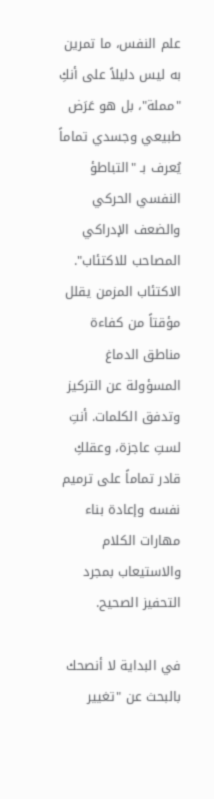علم النفس، ما تمرين به ليس دليلاً على أنكِ "مملة"، بل هو عَرَض طبيعي وجسدي تماماً يُعرف بـ "التباطؤ النفسي الحركي والضعف الإدراكي المصاحب للاكتئاب". الاكتئاب المزمن يقلل مؤقتاً من كفاءة مناطق الدماغ المسؤولة عن التركيز وتدفق الكلمات. أنتِ لستِ عاجزة، وعقلكِ قادر تماماً على ترميم نفسه وإعادة بناء مهارات الكلام والاستيعاب بمجرد التحفيز الصحيح.

في البداية لا أنصحك بالبحث عن "تغيير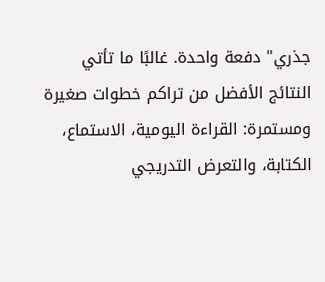جذري" دفعة واحدة. غالبًا ما تأتي النتائج الأفضل من تراكم خطوات صغيرة ومستمرة: القراءة اليومية، الاستماع، الكتابة، والتعرض التدريجي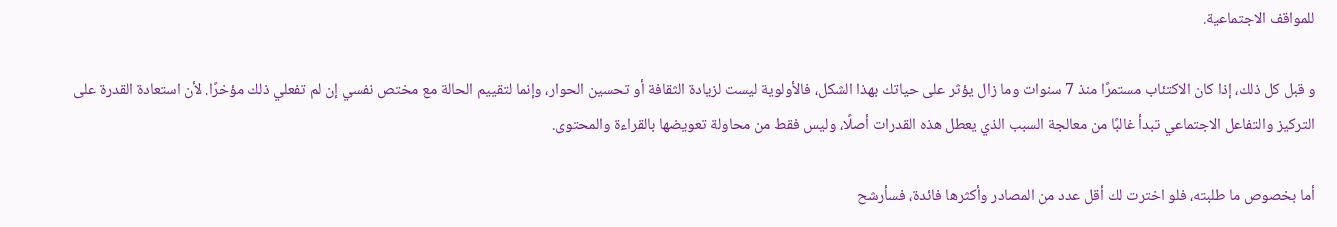للمواقف الاجتماعية.

و قبل كل ذلك، إذا كان الاكتئاب مستمرًا منذ 7 سنوات وما زال يؤثر على حياتك بهذا الشكل، فالأولوية ليست لزيادة الثقافة أو تحسين الحوار، وإنما لتقييم الحالة مع مختص نفسي إن لم تفعلي ذلك مؤخرًا. لأن استعادة القدرة على التركيز والتفاعل الاجتماعي تبدأ غالبًا من معالجة السبب الذي يعطل هذه القدرات أصلًا، وليس فقط من محاولة تعويضها بالقراءة والمحتوى.

أما بخصوص ما طلبته، فلو اخترت لك أقل عدد من المصادر وأكثرها فائدة، فسأرشح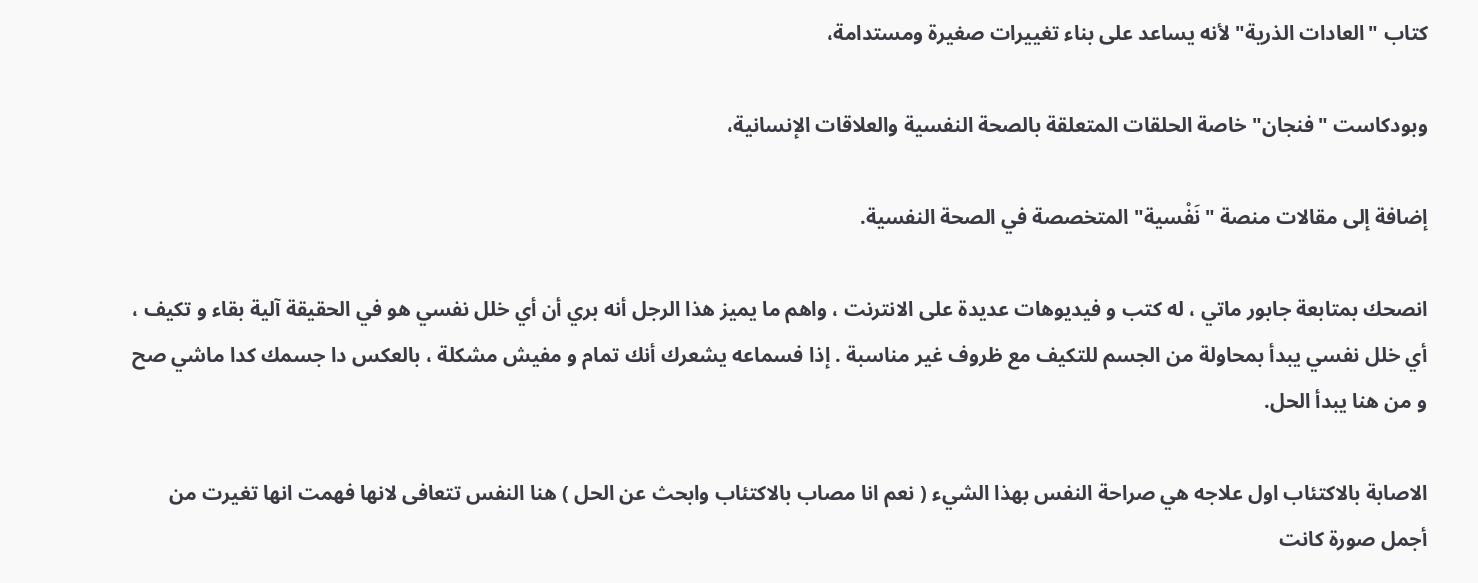كتاب "العادات الذرية" لأنه يساعد على بناء تغييرات صغيرة ومستدامة،

وبودكاست "فنجان" خاصة الحلقات المتعلقة بالصحة النفسية والعلاقات الإنسانية،

إضافة إلى مقالات منصة "نَفْسية" المتخصصة في الصحة النفسية.

انصحك بمتابعة جابور ماتي ، له كتب و فيديوهات عديدة على الانترنت ، واهم ما يميز هذا الرجل أنه بري أن أي خلل نفسي هو في الحقيقة آلية بقاء و تكيف ، أي خلل نفسي يبدأ بمحاولة من الجسم للتكيف مع ظروف غير مناسبة . إذا فسماعه يشعرك أنك تمام و مفيش مشكلة ، بالعكس دا جسمك كدا ماشي صح و من هنا يبدأ الحل.

الاصابة بالاكتئاب اول علاجه هي صراحة النفس بهذا الشيء ( نعم انا مصاب بالاكتئاب وابحث عن الحل ) هنا النفس تتعافى لانها فهمت انها تغيرت من أجمل صورة كانت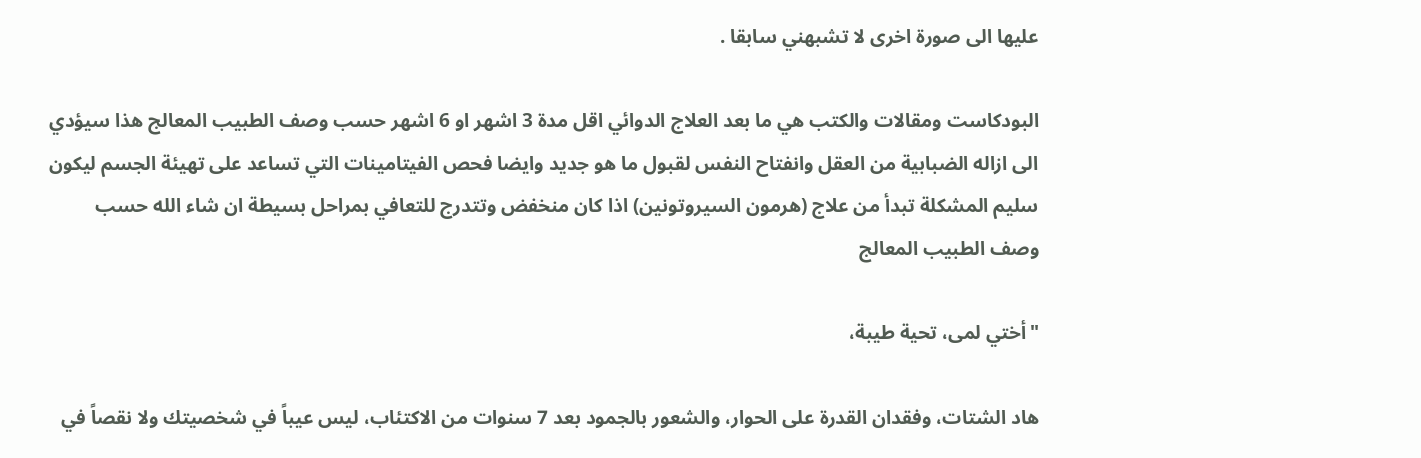عليها الى صورة اخرى لا تشبهني سابقا .

البودكاست ومقالات والكتب هي ما بعد العلاج الدوائي اقل مدة 3 اشهر او 6 اشهر حسب وصف الطبيب المعالج هذا سيؤدي الى ازاله الضبابية من العقل وانفتاح النفس لقبول ما هو جديد وايضا فحص الفيتامينات التي تساعد على تهيئة الجسم ليكون سليم المشكلة تبدأ من علاج (هرمون السيروتونين) اذا كان منخفض وتتدرج للتعافي بمراحل بسيطة ان شاء الله حسب وصف الطبيب المعالج

"أختي لمى، تحية طيبة،

هاد الشتات، وفقدان القدرة على الحوار، والشعور بالجمود بعد 7 سنوات من الاكتئاب، ليس عيباً في شخصيتك ولا نقصاً في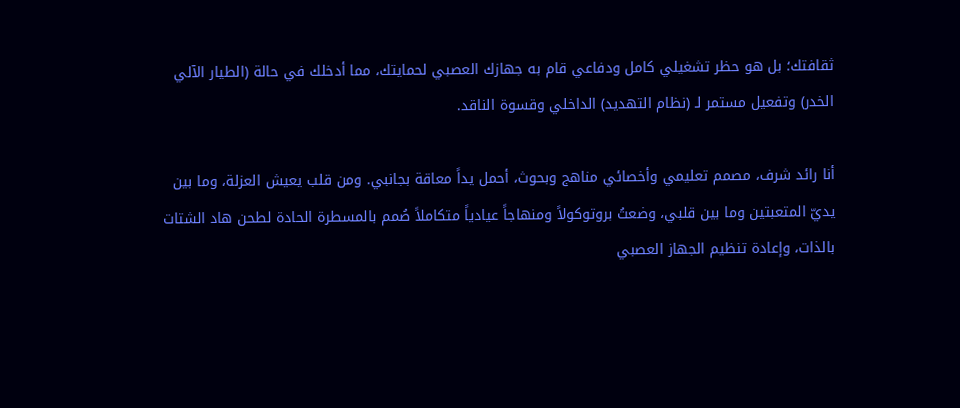ثقافتك؛ بل هو حظر تشغيلي كامل ودفاعي قام به جهازك العصبي لحمايتك، مما أدخلك في حالة (الطيار الآلي الخدر) وتفعيل مستمر لـ (نظام التهديد) الداخلي وقسوة الناقد.

أنا رائد شرف، مصمم تعليمي وأخصائي مناهج وبحوث، أحمل يداً معاقة بجانبي. ومن قلب يعيش العزلة، وما بين يديّ المتعبتين وما بين قلبي، وضعتُ بروتوكولاً ومنهاجاً عيادياً متكاملاً صُمم بالمسطرة الحادة لطحن هاد الشتات بالذات، وإعادة تنظيم الجهاز العصبي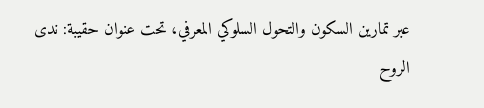عبر تمارين السكون والتحول السلوكي المعرفي، تحت عنوان حقيبة: ندى الروح